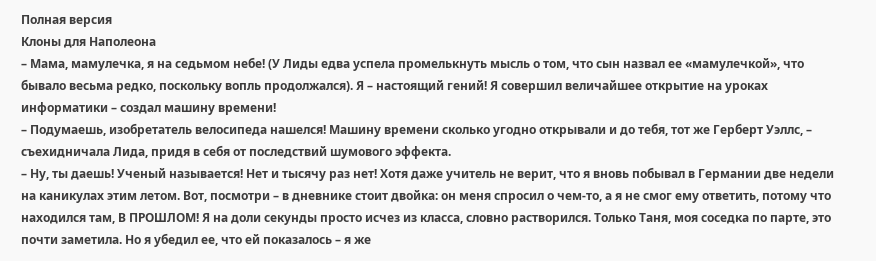Полная версия
Клоны для Наполеона
– Мама, мамулечка, я на седьмом небе! (У Лиды едва успела промелькнуть мысль о том, что сын назвал ее «мамулечкой», что бывало весьма редко, поскольку вопль продолжался). Я – настоящий гений! Я совершил величайшее открытие на уроках информатики – создал машину времени!
– Подумаешь, изобретатель велосипеда нашелся! Машину времени сколько угодно открывали и до тебя, тот же Герберт Уэллс, – съехидничала Лида, придя в себя от последствий шумового эффекта.
– Ну, ты даешь! Ученый называется! Нет и тысячу раз нет! Хотя даже учитель не верит, что я вновь побывал в Германии две недели на каникулах этим летом. Вот, посмотри – в дневнике стоит двойка: он меня спросил о чем-то, а я не смог ему ответить, потому что находился там, В ПРОШЛОМ! Я на доли секунды просто исчез из класса, словно растворился. Только Таня, моя соседка по парте, это почти заметила. Но я убедил ее, что ей показалось – я же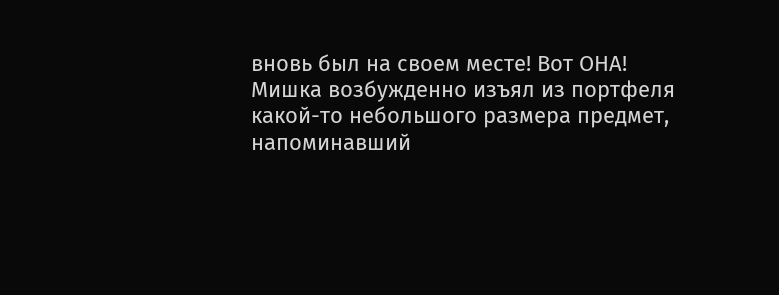вновь был на своем месте! Вот ОНА!
Мишка возбужденно изъял из портфеля какой-то небольшого размера предмет, напоминавший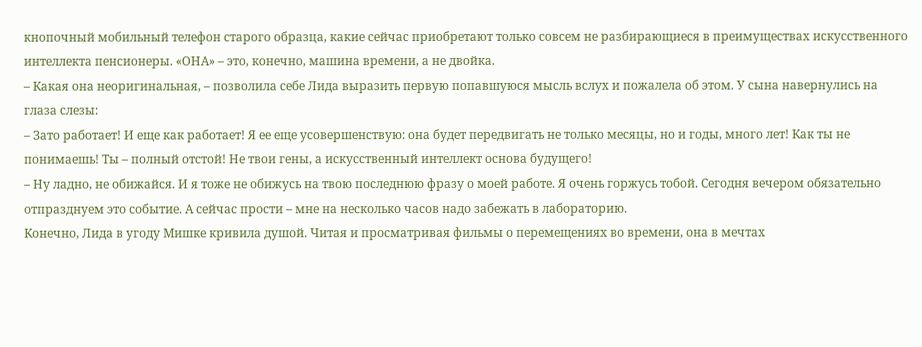кнопочный мобильный телефон старого образца, какие сейчас приобретают только совсем не разбирающиеся в преимуществах искусственного интеллекта пенсионеры. «ОНА» – это, конечно, машина времени, а не двойка.
– Какая она неоригинальная, – позволила себе Лида выразить первую попавшуюся мысль вслух и пожалела об этом. У сына навернулись на глаза слезы:
– Зато работает! И еще как работает! Я ее еще усовершенствую: она будет передвигать не только месяцы, но и годы, много лет! Как ты не понимаешь! Ты – полный отстой! Не твои гены, а искусственный интеллект основа будущего!
– Ну ладно, не обижайся. И я тоже не обижусь на твою последнюю фразу о моей работе. Я очень горжусь тобой. Сегодня вечером обязательно отпразднуем это событие. А сейчас прости – мне на несколько часов надо забежать в лабораторию.
Конечно, Лида в угоду Мишке кривила душой. Читая и просматривая фильмы о перемещениях во времени, она в мечтах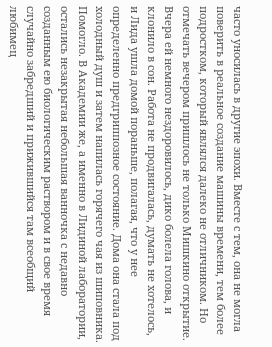часто уносилась в другие эпохи. Вместе с тем, она не могла поверить в реальное создание машины времени, тем более подростком, который являлся далеко не отличником. Но отмечать вечером пришлось не только Мишкино открытие.
Вчера ей немного нездоровилось, дико болела голова, и клонило в сон. Работа не продвигалась, думать не хотелось, и Лида ушла домой пораньше, полагая, что у нее определенно предгриппозное состояние. Дома она стала под холодный душ и затем напилась горячего чая из шиповника. Помогло. В Академии же, а именно в Лидиной лаборатории, остались незакрытая небольшая ванночка с недавно созданным ею биологическим раствором и в свое время случайно забредший и прижившийся там всеобщий любимец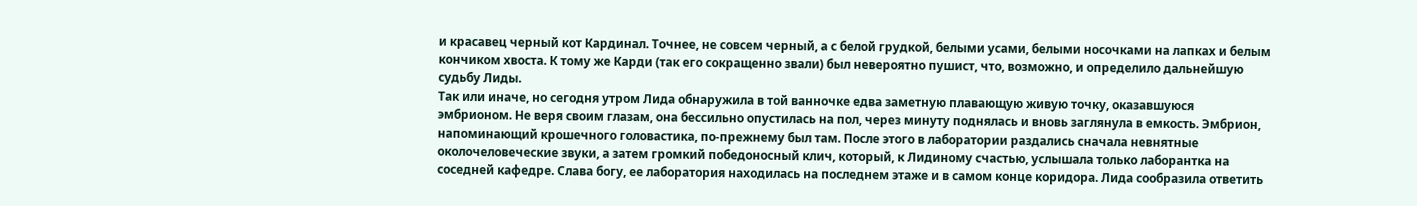и красавец черный кот Кардинал. Точнее, не совсем черный, а с белой грудкой, белыми усами, белыми носочками на лапках и белым кончиком хвоста. К тому же Карди (так его сокращенно звали) был невероятно пушист, что, возможно, и определило дальнейшую судьбу Лиды.
Так или иначе, но сегодня утром Лида обнаружила в той ванночке едва заметную плавающую живую точку, оказавшуюся эмбрионом. Не веря своим глазам, она бессильно опустилась на пол, через минуту поднялась и вновь заглянула в емкость. Эмбрион, напоминающий крошечного головастика, по-прежнему был там. После этого в лаборатории раздались сначала невнятные околочеловеческие звуки, а затем громкий победоносный клич, который, к Лидиному счастью, услышала только лаборантка на соседней кафедре. Слава богу, ее лаборатория находилась на последнем этаже и в самом конце коридора. Лида сообразила ответить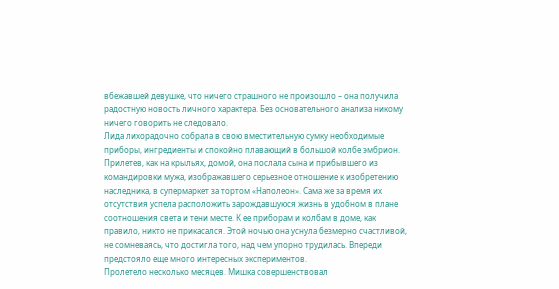вбежавшей девушке, что ничего страшного не произошло – она получила радостную новость личного характера. Без основательного анализа никому ничего говорить не следовало.
Лида лихорадочно собрала в свою вместительную сумку необходимые приборы, ингредиенты и спокойно плавающий в большой колбе эмбрион. Прилетев, как на крыльях, домой, она послала сына и прибывшего из командировки мужа, изображавшего серьезное отношение к изобретению наследника, в супермаркет за тортом «Наполеон». Сама же за время их отсутствия успела расположить зарождавшуюся жизнь в удобном в плане соотношения света и тени месте. К ее приборам и колбам в доме, как правило, никто не прикасался. Этой ночью она уснула безмерно счастливой, не сомневаясь, что достигла того, над чем упорно трудилась. Впереди предстояло еще много интересных экспериментов.
Пролетело несколько месяцев. Мишка совершенствовал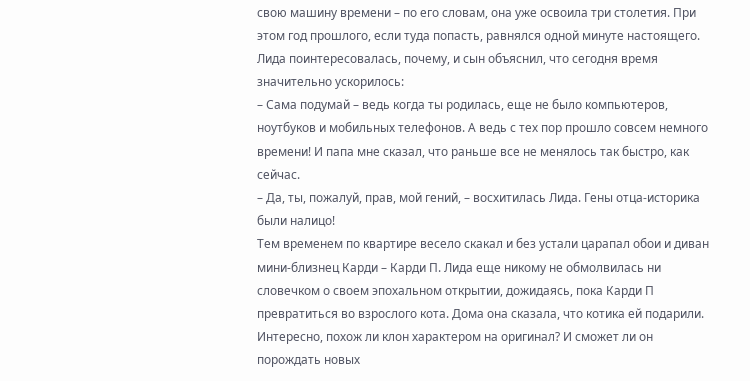свою машину времени – по его словам, она уже освоила три столетия. При этом год прошлого, если туда попасть, равнялся одной минуте настоящего. Лида поинтересовалась, почему, и сын объяснил, что сегодня время значительно ускорилось:
– Сама подумай – ведь когда ты родилась, еще не было компьютеров, ноутбуков и мобильных телефонов. А ведь с тех пор прошло совсем немного времени! И папа мне сказал, что раньше все не менялось так быстро, как сейчас.
– Да, ты, пожалуй, прав, мой гений, – восхитилась Лида. Гены отца-историка были налицо!
Тем временем по квартире весело скакал и без устали царапал обои и диван мини-близнец Карди – Карди П. Лида еще никому не обмолвилась ни словечком о своем эпохальном открытии, дожидаясь, пока Карди П превратиться во взрослого кота. Дома она сказала, что котика ей подарили. Интересно, похож ли клон характером на оригинал? И сможет ли он порождать новых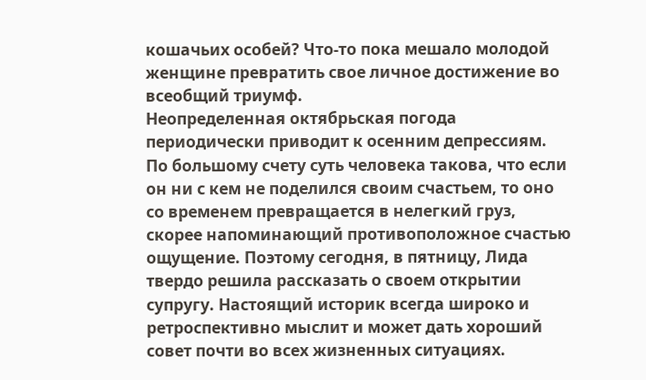кошачьих особей? Что-то пока мешало молодой женщине превратить свое личное достижение во всеобщий триумф.
Неопределенная октябрьская погода периодически приводит к осенним депрессиям. По большому счету суть человека такова, что если он ни с кем не поделился своим счастьем, то оно со временем превращается в нелегкий груз, скорее напоминающий противоположное счастью ощущение. Поэтому сегодня, в пятницу, Лида твердо решила рассказать о своем открытии супругу. Настоящий историк всегда широко и ретроспективно мыслит и может дать хороший совет почти во всех жизненных ситуациях.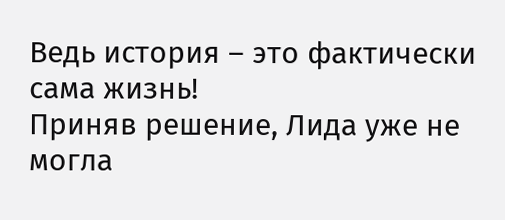Ведь история – это фактически сама жизнь!
Приняв решение, Лида уже не могла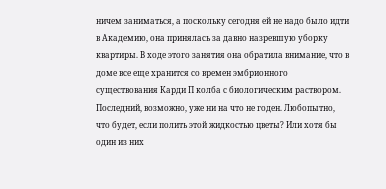ничем заниматься, а поскольку сегодня ей не надо было идти в Академию, она принялась за давно назревшую уборку квартиры. В ходе этого занятия она обратила внимание, что в доме все еще хранится со времен эмбрионного существования Карди П колба с биологическим раствором. Последний, возможно, уже ни на что не годен. Любопытно, что будет, если полить этой жидкостью цветы? Или хотя бы один из них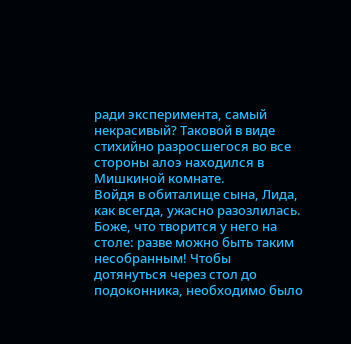ради эксперимента, самый некрасивый? Таковой в виде стихийно разросшегося во все стороны алоэ находился в Мишкиной комнате.
Войдя в обиталище сына, Лида, как всегда, ужасно разозлилась. Боже, что творится у него на столе: разве можно быть таким несобранным! Чтобы дотянуться через стол до подоконника, необходимо было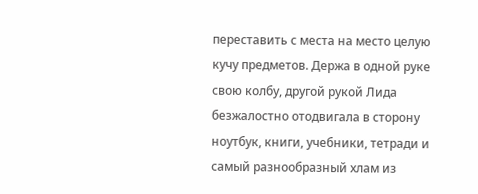переставить с места на место целую кучу предметов. Держа в одной руке свою колбу, другой рукой Лида безжалостно отодвигала в сторону ноутбук, книги, учебники, тетради и самый разнообразный хлам из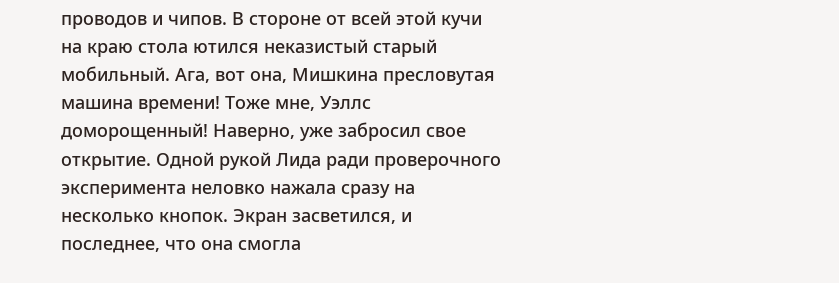проводов и чипов. В стороне от всей этой кучи на краю стола ютился неказистый старый мобильный. Ага, вот она, Мишкина пресловутая машина времени! Тоже мне, Уэллс доморощенный! Наверно, уже забросил свое открытие. Одной рукой Лида ради проверочного эксперимента неловко нажала сразу на несколько кнопок. Экран засветился, и последнее, что она смогла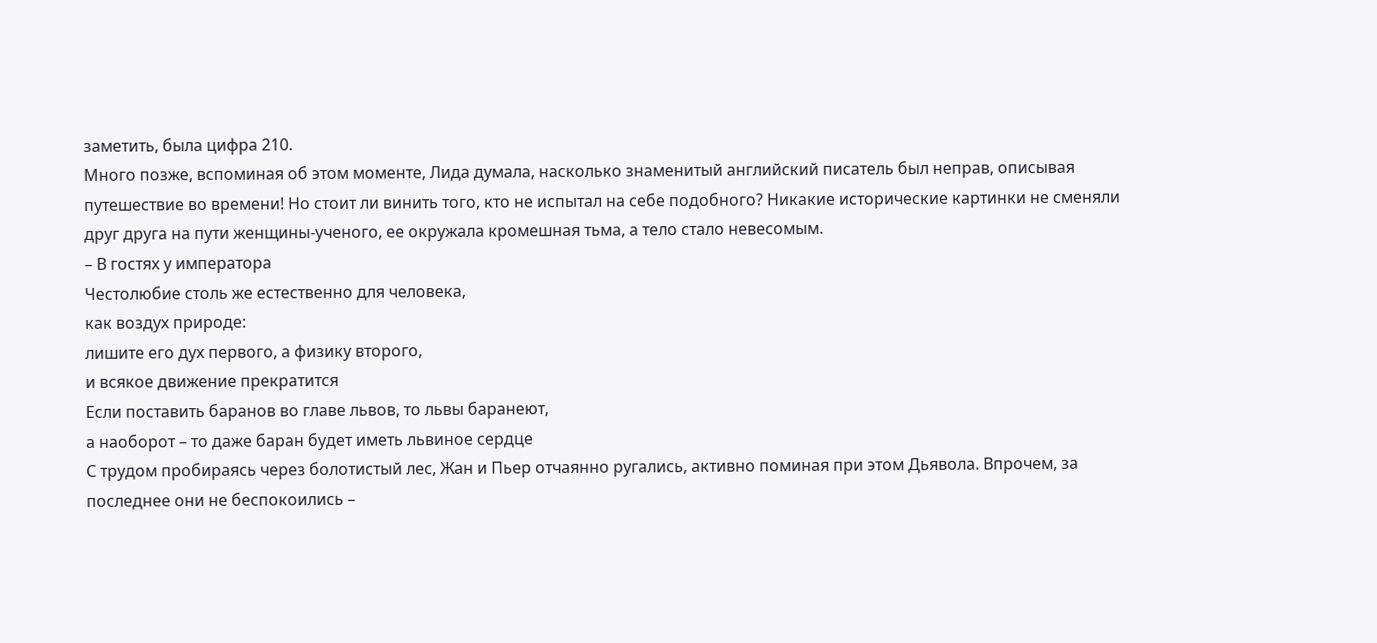заметить, была цифра 210.
Много позже, вспоминая об этом моменте, Лида думала, насколько знаменитый английский писатель был неправ, описывая путешествие во времени! Но стоит ли винить того, кто не испытал на себе подобного? Никакие исторические картинки не сменяли друг друга на пути женщины-ученого, ее окружала кромешная тьма, а тело стало невесомым.
– В гостях у императора
Честолюбие столь же естественно для человека,
как воздух природе:
лишите его дух первого, а физику второго,
и всякое движение прекратится
Если поставить баранов во главе львов, то львы баранеют,
а наоборот – то даже баран будет иметь львиное сердце
С трудом пробираясь через болотистый лес, Жан и Пьер отчаянно ругались, активно поминая при этом Дьявола. Впрочем, за последнее они не беспокоились –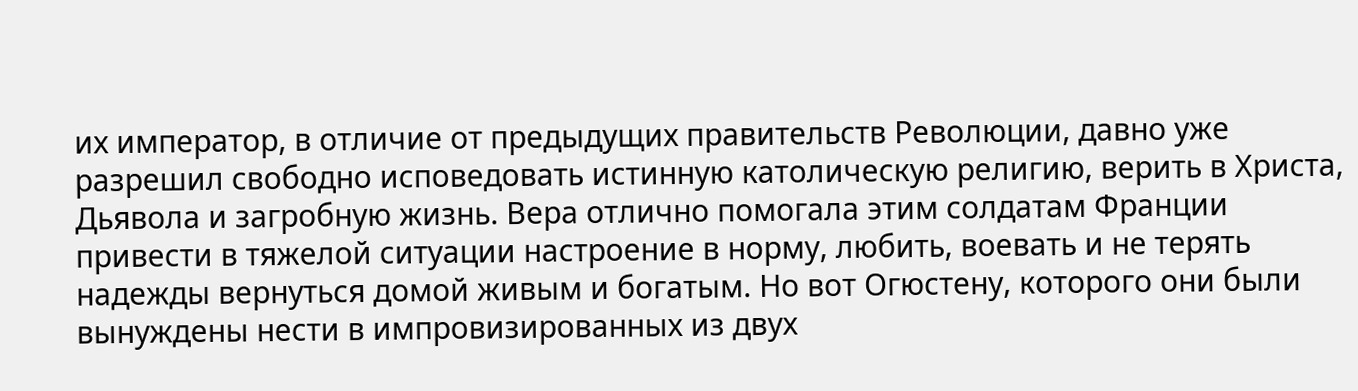их император, в отличие от предыдущих правительств Революции, давно уже разрешил свободно исповедовать истинную католическую религию, верить в Христа, Дьявола и загробную жизнь. Вера отлично помогала этим солдатам Франции привести в тяжелой ситуации настроение в норму, любить, воевать и не терять надежды вернуться домой живым и богатым. Но вот Огюстену, которого они были вынуждены нести в импровизированных из двух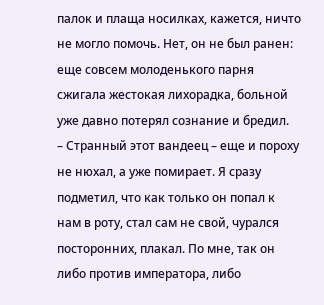палок и плаща носилках, кажется, ничто не могло помочь. Нет, он не был ранен: еще совсем молоденького парня сжигала жестокая лихорадка, больной уже давно потерял сознание и бредил.
– Странный этот вандеец – еще и пороху не нюхал, а уже помирает. Я сразу подметил, что как только он попал к нам в роту, стал сам не свой, чурался посторонних, плакал. По мне, так он либо против императора, либо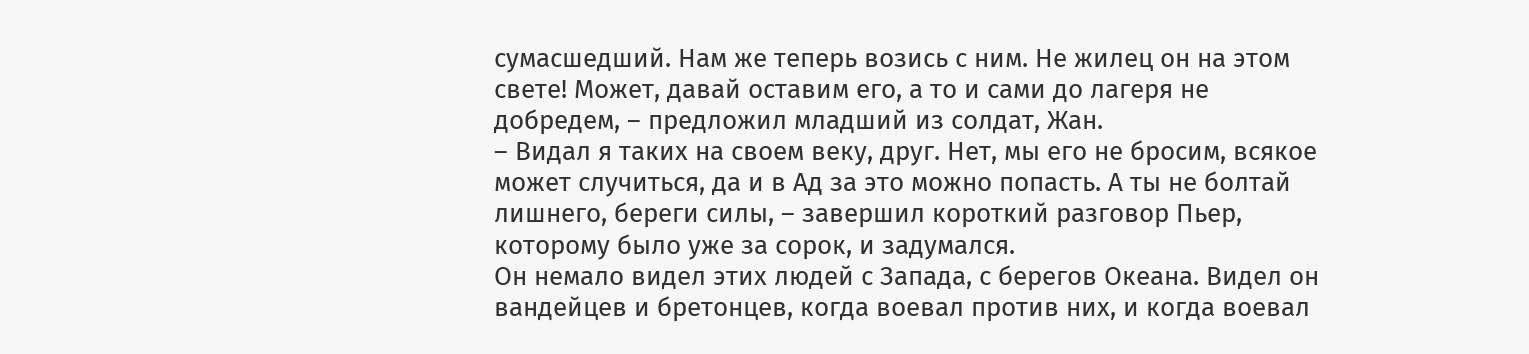сумасшедший. Нам же теперь возись с ним. Не жилец он на этом свете! Может, давай оставим его, а то и сами до лагеря не добредем, – предложил младший из солдат, Жан.
– Видал я таких на своем веку, друг. Нет, мы его не бросим, всякое может случиться, да и в Ад за это можно попасть. А ты не болтай лишнего, береги силы, – завершил короткий разговор Пьер, которому было уже за сорок, и задумался.
Он немало видел этих людей с Запада, с берегов Океана. Видел он вандейцев и бретонцев, когда воевал против них, и когда воевал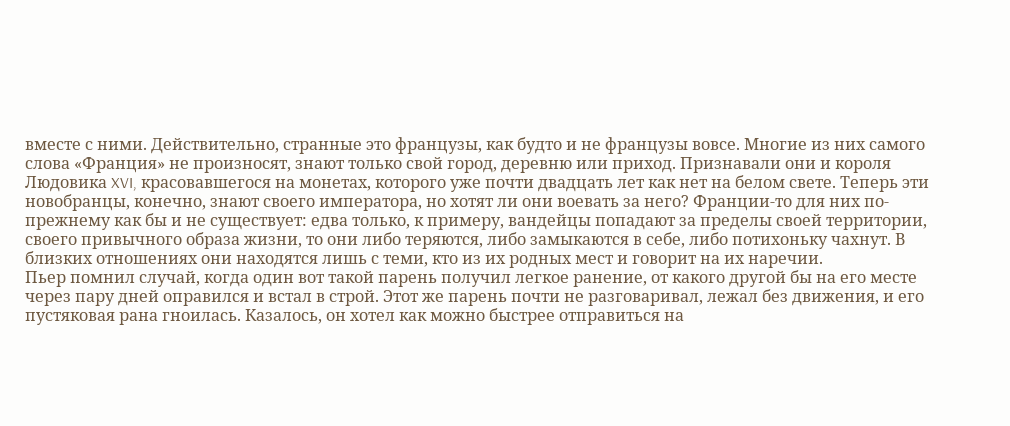вместе с ними. Действительно, странные это французы, как будто и не французы вовсе. Многие из них самого слова «Франция» не произносят, знают только свой город, деревню или приход. Признавали они и короля Людовика XVI, красовавшегося на монетах, которого уже почти двадцать лет как нет на белом свете. Теперь эти новобранцы, конечно, знают своего императора, но хотят ли они воевать за него? Франции-то для них по-прежнему как бы и не существует: едва только, к примеру, вандейцы попадают за пределы своей территории, своего привычного образа жизни, то они либо теряются, либо замыкаются в себе, либо потихоньку чахнут. В близких отношениях они находятся лишь с теми, кто из их родных мест и говорит на их наречии.
Пьер помнил случай, когда один вот такой парень получил легкое ранение, от какого другой бы на его месте через пару дней оправился и встал в строй. Этот же парень почти не разговаривал, лежал без движения, и его пустяковая рана гноилась. Казалось, он хотел как можно быстрее отправиться на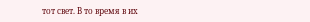тот свет. В то время в их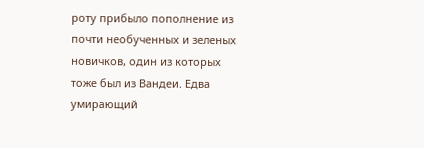роту прибыло пополнение из почти необученных и зеленых новичков, один из которых тоже был из Вандеи. Едва умирающий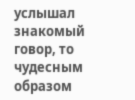услышал знакомый говор, то чудесным образом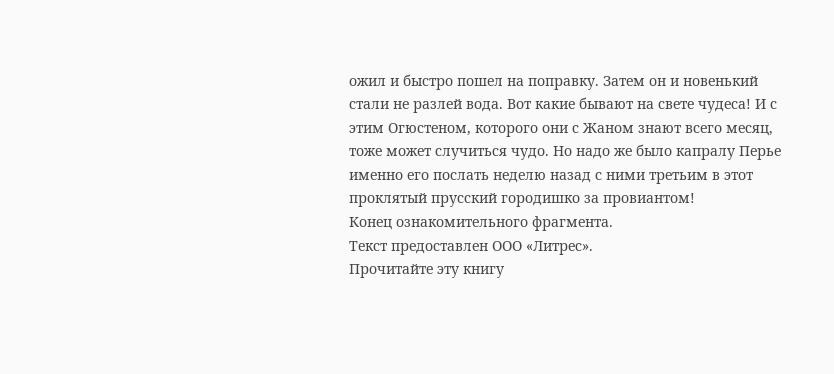ожил и быстро пошел на поправку. Затем он и новенький стали не разлей вода. Вот какие бывают на свете чудеса! И с этим Огюстеном, которого они с Жаном знают всего месяц, тоже может случиться чудо. Но надо же было капралу Перье именно его послать неделю назад с ними третьим в этот проклятый прусский городишко за провиантом!
Конец ознакомительного фрагмента.
Текст предоставлен ООО «Литрес».
Прочитайте эту книгу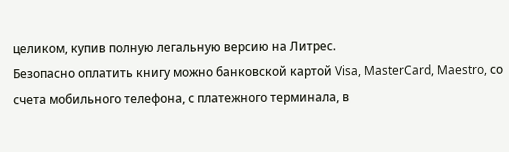целиком, купив полную легальную версию на Литрес.
Безопасно оплатить книгу можно банковской картой Visa, MasterCard, Maestro, со счета мобильного телефона, с платежного терминала, в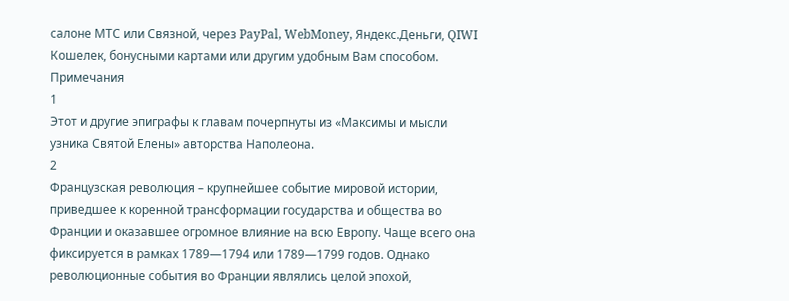салоне МТС или Связной, через PayPal, WebMoney, Яндекс.Деньги, QIWI Кошелек, бонусными картами или другим удобным Вам способом.
Примечания
1
Этот и другие эпиграфы к главам почерпнуты из «Максимы и мысли узника Святой Елены» авторства Наполеона.
2
Французская революция – крупнейшее событие мировой истории, приведшее к коренной трансформации государства и общества во Франции и оказавшее огромное влияние на всю Европу. Чаще всего она фиксируется в рамках 1789—1794 или 1789—1799 годов. Однако революционные события во Франции являлись целой эпохой,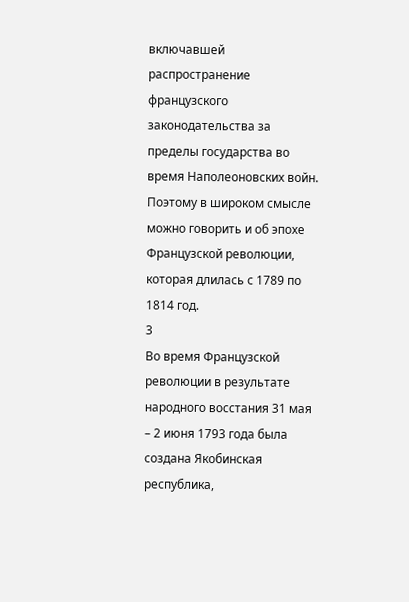включавшей распространение французского законодательства за пределы государства во время Наполеоновских войн. Поэтому в широком смысле можно говорить и об эпохе Французской революции, которая длилась с 1789 по 1814 год.
3
Во время Французской революции в результате народного восстания 31 мая – 2 июня 1793 года была создана Якобинская республика,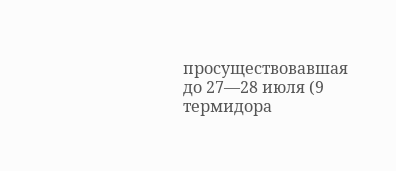просуществовавшая до 27—28 июля (9 термидора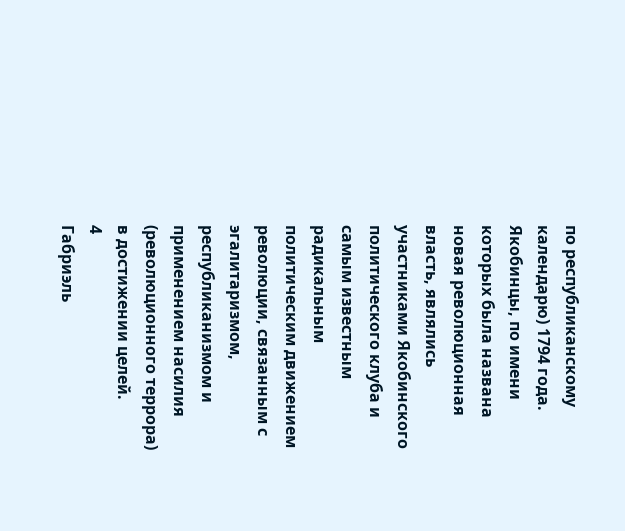по республиканскому календарю) 1794 года. Якобинцы, по имени которых была названа новая революционная власть, являлись участниками Якобинского политического клуба и самым известным радикальным политическим движением революции, связанным с эгалитаризмом, республиканизмом и применением насилия (революционного террора) в достижении целей.
4
Габриэль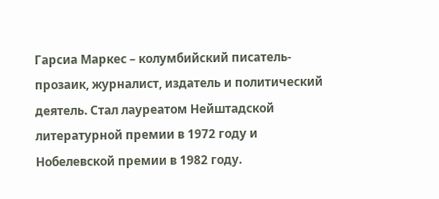Гарсиа Маркес – колумбийский писатель-прозаик, журналист, издатель и политический деятель. Стал лауреатом Нейштадской литературной премии в 1972 году и Нобелевской премии в 1982 году.